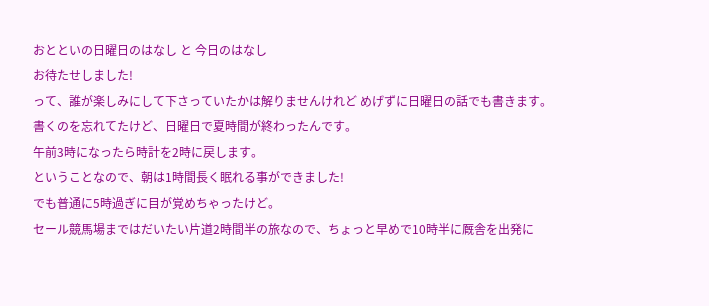おとといの日曜日のはなし と 今日のはなし
お待たせしました!
って、誰が楽しみにして下さっていたかは解りませんけれど めげずに日曜日の話でも書きます。
書くのを忘れてたけど、日曜日で夏時間が終わったんです。
午前3時になったら時計を2時に戻します。
ということなので、朝は1時間長く眠れる事ができました!
でも普通に5時過ぎに目が覚めちゃったけど。
セール競馬場まではだいたい片道2時間半の旅なので、ちょっと早めで10時半に厩舎を出発に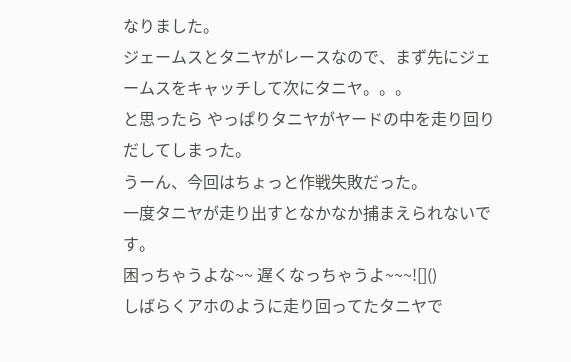なりました。
ジェームスとタニヤがレースなので、まず先にジェームスをキャッチして次にタニヤ。。。
と思ったら やっぱりタニヤがヤードの中を走り回りだしてしまった。
うーん、今回はちょっと作戦失敗だった。
一度タニヤが走り出すとなかなか捕まえられないです。
困っちゃうよな~~ 遅くなっちゃうよ~~~![]()
しばらくアホのように走り回ってたタニヤで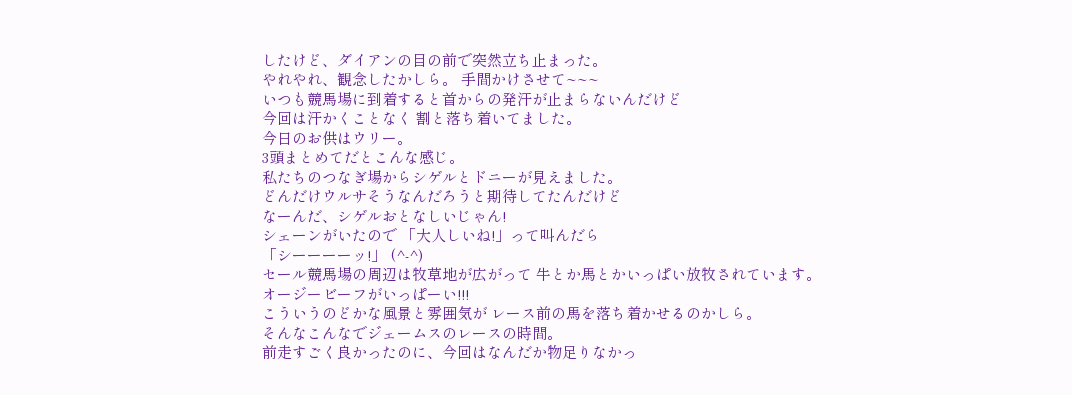したけど、ダイアンの目の前で突然立ち止まった。
やれやれ、観念したかしら。 手間かけさせて~~~
いつも競馬場に到着すると首からの発汗が止まらないんだけど
今回は汗かくことなく 割と落ち着いてました。
今日のお供はウリー。
3頭まとめてだとこんな感じ。
私たちのつなぎ場からシゲルとドニーが見えました。
どんだけウルサそうなんだろうと期待してたんだけど
なーんだ、シゲルおとなしいじゃん!
シェーンがいたので 「大人しいね!」って叫んだら
「シーーーーッ!」 (^-^)
セール競馬場の周辺は牧草地が広がって 牛とか馬とかいっぱい放牧されています。
オージービーフがいっぱーい!!!
こういうのどかな風景と雰囲気が レース前の馬を落ち着かせるのかしら。
そんなこんなでジェームスのレースの時間。
前走すごく良かったのに、今回はなんだか物足りなかっ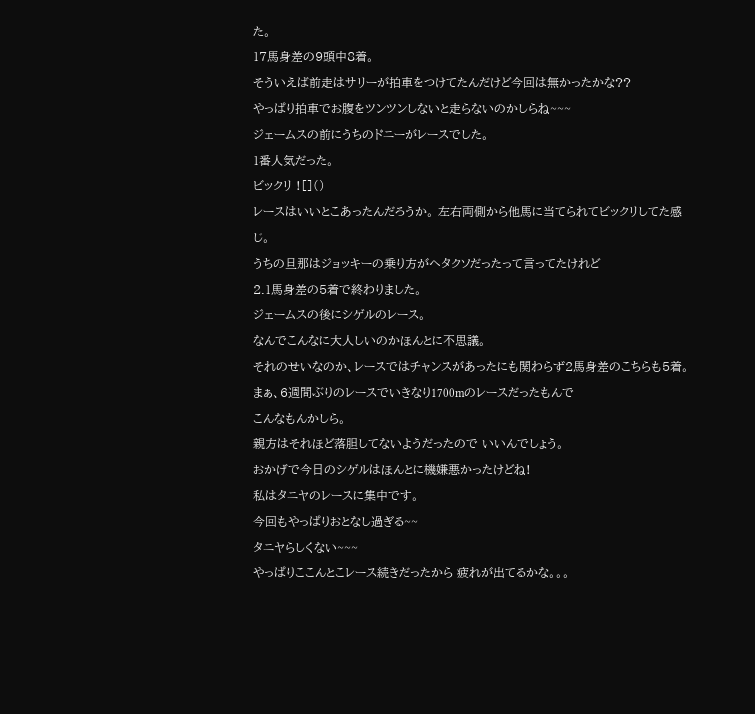た。
17馬身差の9頭中8着。
そういえば前走はサリーが拍車をつけてたんだけど今回は無かったかな??
やっぱり拍車でお腹をツンツンしないと走らないのかしらね~~~
ジェームスの前にうちのドニーがレースでした。
1番人気だった。
ビックリ ![]()
レースはいいとこあったんだろうか。 左右両側から他馬に当てられてビックリしてた感じ。
うちの旦那はジョッキーの乗り方がヘタクソだったって言ってたけれど
2.1馬身差の5着で終わりました。
ジェームスの後にシゲルのレース。
なんでこんなに大人しいのかほんとに不思議。
それのせいなのか、レースではチャンスがあったにも関わらず2馬身差のこちらも5着。
まぁ、6週間ぶりのレースでいきなり1700mのレースだったもんで
こんなもんかしら。
親方はそれほど落胆してないようだったので いいんでしょう。
おかげで今日のシゲルはほんとに機嫌悪かったけどね!
私はタニヤのレースに集中です。
今回もやっぱりおとなし過ぎる~~
タニヤらしくない~~~
やっぱりここんとこレース続きだったから 疲れが出てるかな。。。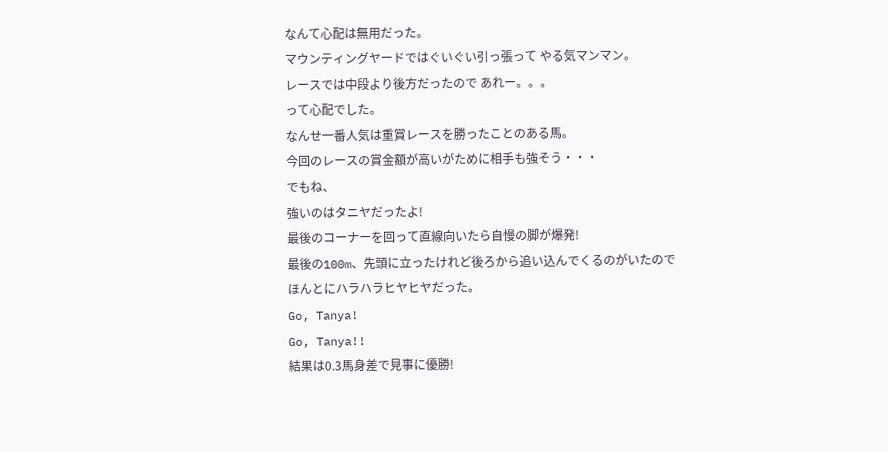なんて心配は無用だった。
マウンティングヤードではぐいぐい引っ張って やる気マンマン。
レースでは中段より後方だったので あれー。。。
って心配でした。
なんせ一番人気は重賞レースを勝ったことのある馬。
今回のレースの賞金額が高いがために相手も強そう・・・
でもね、
強いのはタニヤだったよ!
最後のコーナーを回って直線向いたら自慢の脚が爆発!
最後の100m、先頭に立ったけれど後ろから追い込んでくるのがいたので
ほんとにハラハラヒヤヒヤだった。
Go, Tanya!
Go, Tanya!!
結果は0.3馬身差で見事に優勝!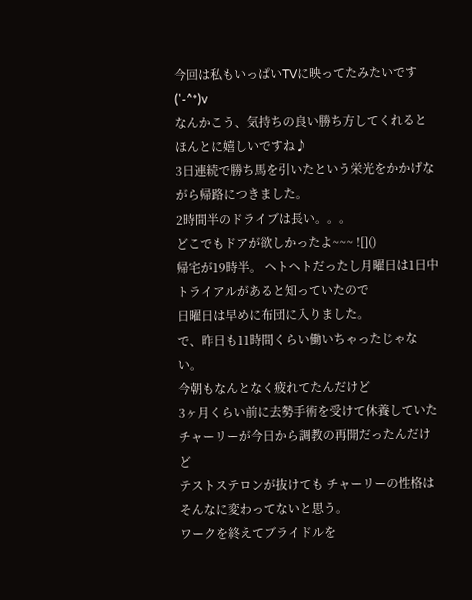今回は私もいっぱいTVに映ってたみたいです ('-^*)v
なんかこう、気持ちの良い勝ち方してくれるとほんとに嬉しいですね♪
3日連続で勝ち馬を引いたという栄光をかかげながら帰路につきました。
2時間半のドライブは長い。。。
どこでもドアが欲しかったよ~~~ ![]()
帰宅が19時半。 ヘトヘトだったし月曜日は1日中トライアルがあると知っていたので
日曜日は早めに布団に入りました。
で、昨日も11時間くらい働いちゃったじゃない。
今朝もなんとなく疲れてたんだけど
3ヶ月くらい前に去勢手術を受けて休養していたチャーリーが今日から調教の再開だったんだけど
テストステロンが抜けても チャーリーの性格はそんなに変わってないと思う。
ワークを終えてブライドルを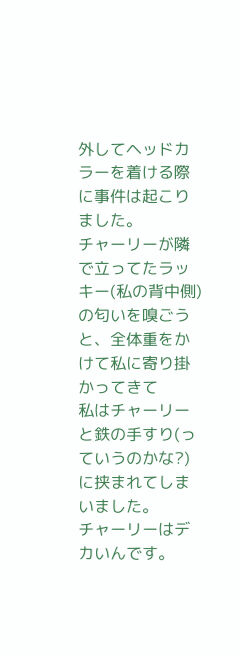外してヘッドカラーを着ける際に事件は起こりました。
チャーリーが隣で立ってたラッキー(私の背中側)の匂いを嗅ごうと、全体重をかけて私に寄り掛かってきて
私はチャーリーと鉄の手すり(っていうのかな?)に挟まれてしまいました。
チャーリーはデカいんです。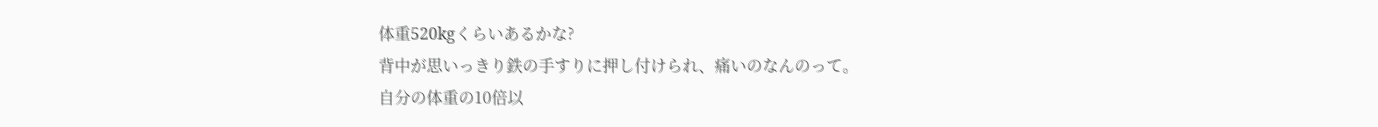体重520kgくらいあるかな?
背中が思いっきり鉄の手すりに押し付けられ、痛いのなんのって。
自分の体重の10倍以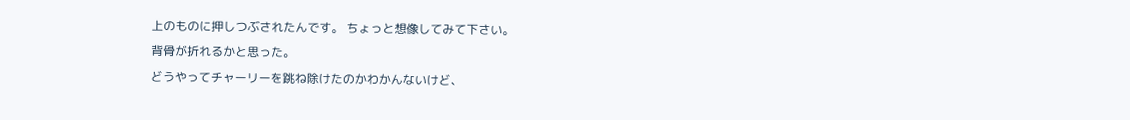上のものに押しつぶされたんです。 ちょっと想像してみて下さい。
背骨が折れるかと思った。
どうやってチャーリーを跳ね除けたのかわかんないけど、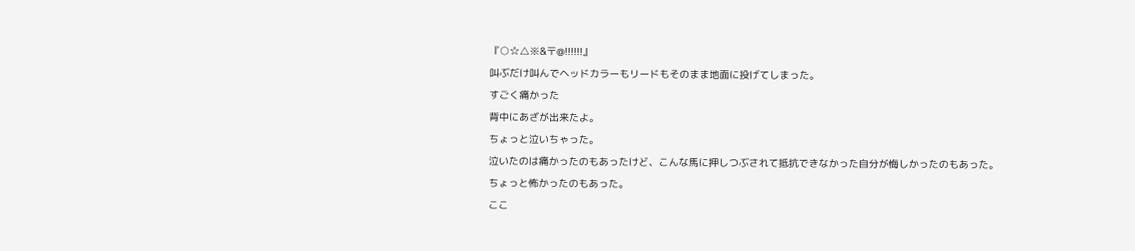『○☆△※&〒@!!!!!!』
叫ぶだけ叫んでヘッドカラーもリードもそのまま地面に投げてしまった。
すごく痛かった
背中にあざが出来たよ。
ちょっと泣いちゃった。
泣いたのは痛かったのもあったけど、こんな馬に押しつぶされて抵抗できなかった自分が悔しかったのもあった。
ちょっと怖かったのもあった。
ここ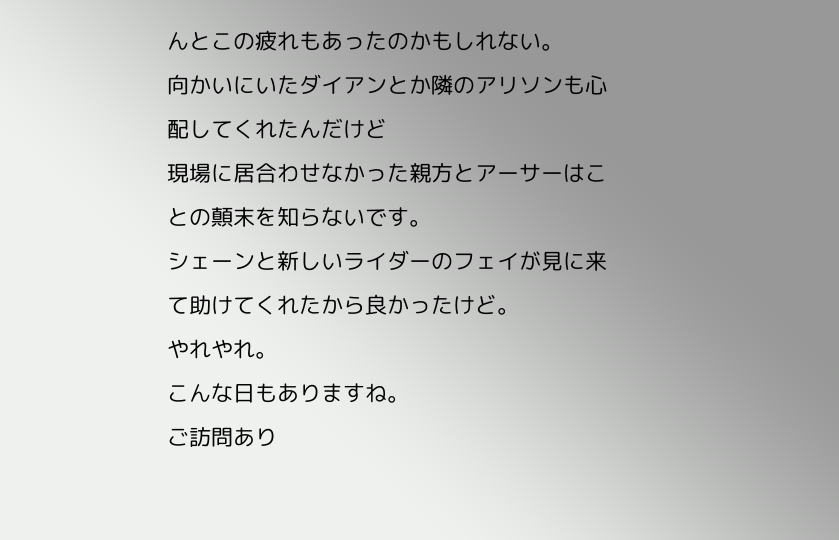んとこの疲れもあったのかもしれない。
向かいにいたダイアンとか隣のアリソンも心配してくれたんだけど
現場に居合わせなかった親方とアーサーはことの顛末を知らないです。
シェーンと新しいライダーのフェイが見に来て助けてくれたから良かったけど。
やれやれ。
こんな日もありますね。
ご訪問あり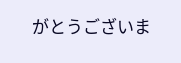がとうございま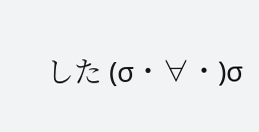した (σ・∀・)σ